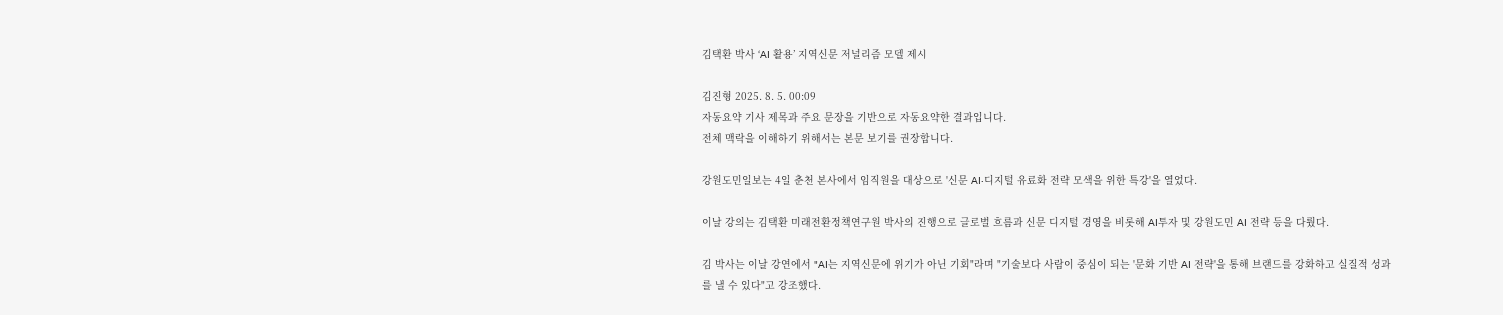김택환 박사 ‘AI 활용’ 지역신문 저널리즘 모델 제시

김진형 2025. 8. 5. 00:09
자동요약 기사 제목과 주요 문장을 기반으로 자동요약한 결과입니다.
전체 맥락을 이해하기 위해서는 본문 보기를 권장합니다.

강원도민일보는 4일 춘천 본사에서 임직원을 대상으로 '신문 AI·디지털 유료화 전략 모색을 위한 특강'을 열었다.

이날 강의는 김택환 미래전환정책연구원 박사의 진행으로 글로벌 흐름과 신문 디지털 경영을 비롯해 AI투자 및 강원도민 AI 전략 등을 다뤘다.

김 박사는 이날 강연에서 "AI는 지역신문에 위기가 아닌 기회"라며 "기술보다 사람이 중심이 되는 '문화 기반 AI 전략'을 통해 브랜드를 강화하고 실질적 성과를 낼 수 있다"고 강조했다.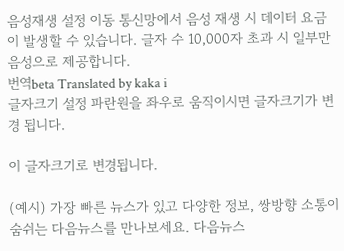음성재생 설정 이동 통신망에서 음성 재생 시 데이터 요금이 발생할 수 있습니다. 글자 수 10,000자 초과 시 일부만 음성으로 제공합니다.
번역beta Translated by kaka i
글자크기 설정 파란원을 좌우로 움직이시면 글자크기가 변경 됩니다.

이 글자크기로 변경됩니다.

(예시) 가장 빠른 뉴스가 있고 다양한 정보, 쌍방향 소통이 숨쉬는 다음뉴스를 만나보세요. 다음뉴스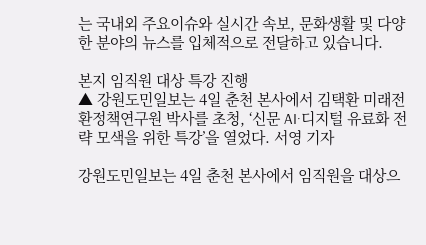는 국내외 주요이슈와 실시간 속보, 문화생활 및 다양한 분야의 뉴스를 입체적으로 전달하고 있습니다.

본지 임직원 대상 특강 진행
▲ 강원도민일보는 4일 춘천 본사에서 김택환 미래전환정책연구원 박사를 초청, ‘신문 AI·디지털 유료화 전략 모색을 위한 특강’을 열었다. 서영 기자

강원도민일보는 4일 춘천 본사에서 임직원을 대상으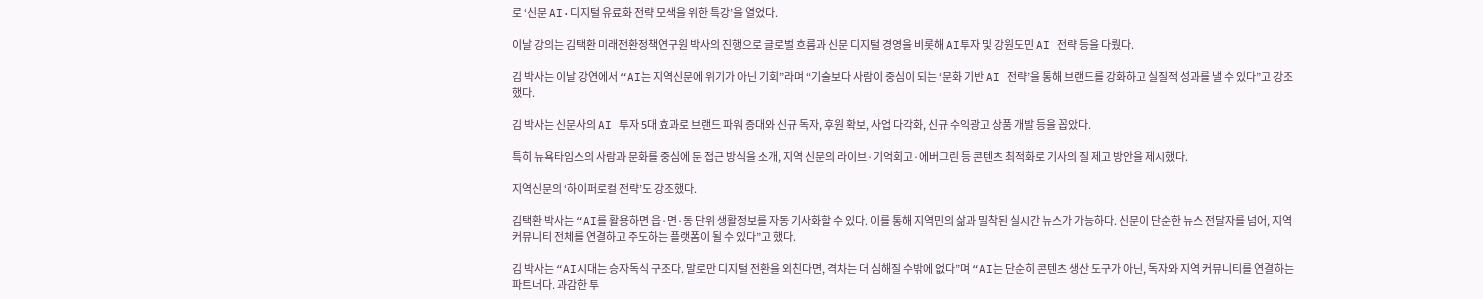로 ‘신문 AI·디지털 유료화 전략 모색을 위한 특강’을 열었다.

이날 강의는 김택환 미래전환정책연구원 박사의 진행으로 글로벌 흐름과 신문 디지털 경영을 비롯해 AI투자 및 강원도민 AI 전략 등을 다뤘다.

김 박사는 이날 강연에서 “AI는 지역신문에 위기가 아닌 기회”라며 “기술보다 사람이 중심이 되는 ‘문화 기반 AI 전략’을 통해 브랜드를 강화하고 실질적 성과를 낼 수 있다”고 강조했다.

김 박사는 신문사의 AI 투자 5대 효과로 브랜드 파워 증대와 신규 독자, 후원 확보, 사업 다각화, 신규 수익광고 상품 개발 등을 꼽았다.

특히 뉴욕타임스의 사람과 문화를 중심에 둔 접근 방식을 소개, 지역 신문의 라이브·기억회고·에버그린 등 콘텐츠 최적화로 기사의 질 제고 방안을 제시했다.

지역신문의 ‘하이퍼로컬 전략’도 강조했다.

김택환 박사는 “AI를 활용하면 읍·면·동 단위 생활정보를 자동 기사화할 수 있다. 이를 통해 지역민의 삶과 밀착된 실시간 뉴스가 가능하다. 신문이 단순한 뉴스 전달자를 넘어, 지역 커뮤니티 전체를 연결하고 주도하는 플랫폼이 될 수 있다”고 했다.

김 박사는 “AI시대는 승자독식 구조다. 말로만 디지털 전환을 외친다면, 격차는 더 심해질 수밖에 없다”며 “AI는 단순히 콘텐츠 생산 도구가 아닌, 독자와 지역 커뮤니티를 연결하는 파트너다. 과감한 투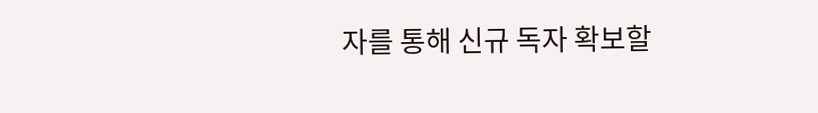자를 통해 신규 독자 확보할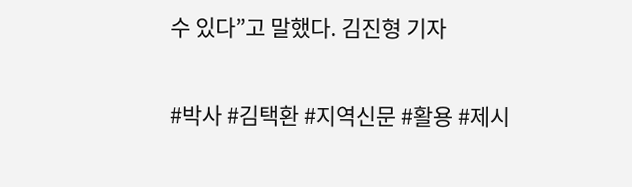수 있다”고 말했다. 김진형 기자

#박사 #김택환 #지역신문 #활용 #제시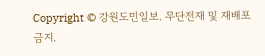Copyright © 강원도민일보. 무단전재 및 재배포 금지.